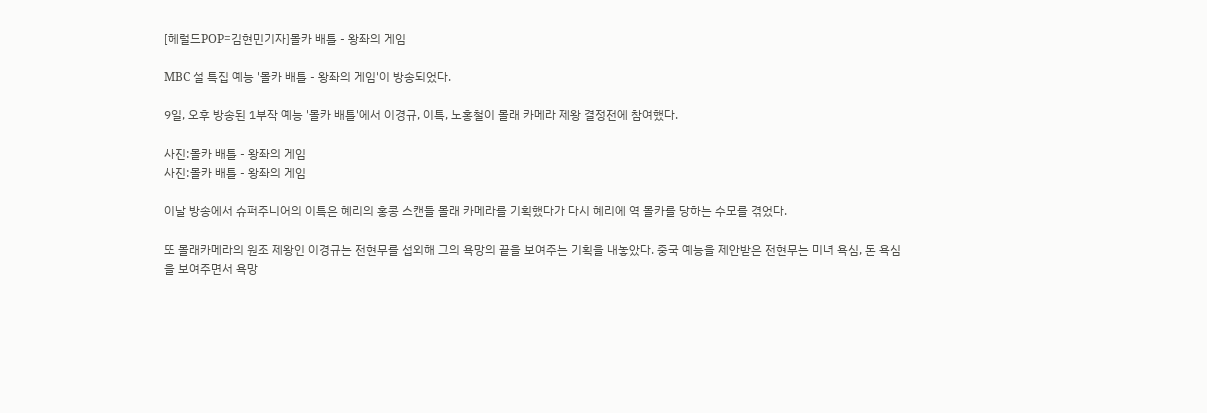[헤럴드POP=김현민기자]몰카 배틀 - 왕좌의 게임

MBC 설 특집 예능 '몰카 배틀 - 왕좌의 게임'이 방송되었다.

9일, 오후 방송된 1부작 예능 '몰카 배틀'에서 이경규, 이특, 노홍철이 몰래 카메라 제왕 결정전에 참여했다.

사진:몰카 배틀 - 왕좌의 게임
사진:몰카 배틀 - 왕좌의 게임

이날 방송에서 슈퍼주니어의 이특은 혜리의 홍콩 스캔들 몰래 카메라를 기획했다가 다시 혜리에 역 몰카를 당하는 수모를 겪었다.

또 몰래카메라의 원조 제왕인 이경규는 전현무를 섭외해 그의 욕망의 끝을 보여주는 기획을 내놓았다. 중국 예능을 제안받은 전현무는 미녀 욕심, 돈 욕심을 보여주면서 욕망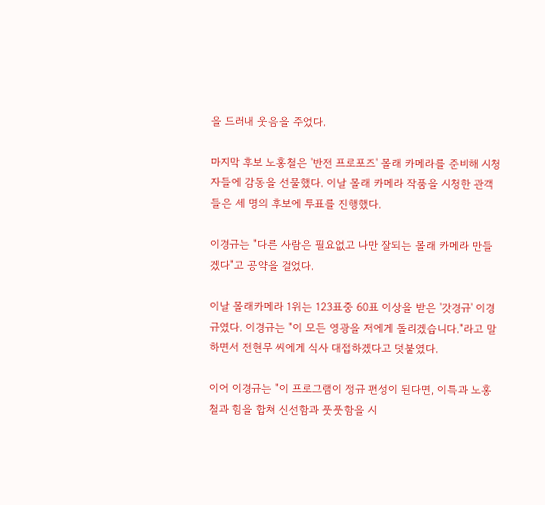을 드러내 웃음을 주었다.

마지막 후보 노홍철은 '반전 프로포즈' 몰래 카메라를 준비해 시청자들에 감동을 선물했다. 이날 몰래 카메라 작품을 시청한 관객들은 세 명의 후보에 투표를 진행했다.

이경규는 "다른 사람은 필요없고 나만 잘되는 몰래 카메라 만들겠다"고 공약을 걸었다.

이날 몰래카메라 1위는 123표중 60표 이상을 받은 '갓경규' 이경규였다. 이경규는 "이 모든 영광을 저에게 돌리겠습니다."라고 말하면서 전현무 씨에게 식사 대접하겠다고 덧붙였다.

이어 이경규는 "이 프로그램이 정규 편성이 된다면, 이특과 노홍철과 힘을 합쳐 신선함과 풋풋함을 시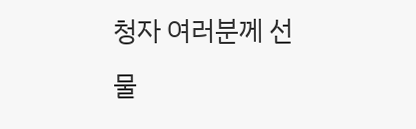청자 여러분께 선물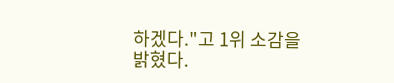하겠다."고 1위 소감을 밝혔다.